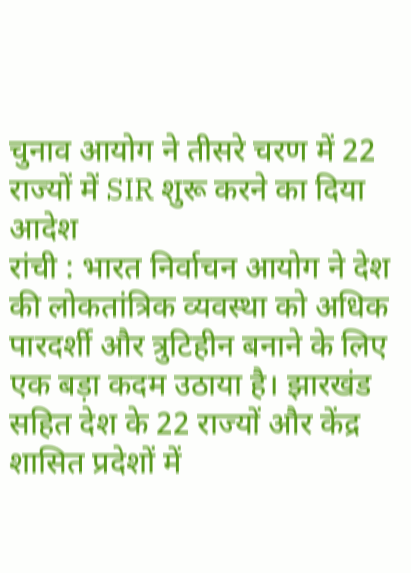चुनाव आयोग ने तीसरे चरण में 22 राज्यों में SIR शुरू करने का दिया आदेश
रांची : भारत निर्वाचन आयोग ने देश की लोकतांत्रिक व्यवस्था को अधिक पारदर्शी और त्रुटिहीन बनाने के लिए एक बड़ा कदम उठाया है। झारखंड सहित देश के 22 राज्यों और केंद्र शासित प्रदेशों में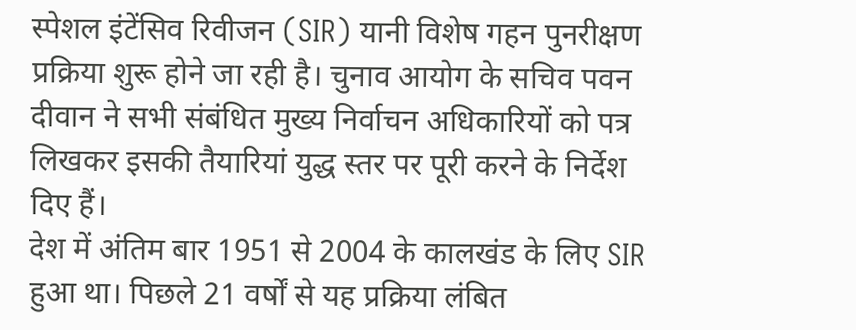स्पेशल इंटेंसिव रिवीजन (SIR) यानी विशेष गहन पुनरीक्षण प्रक्रिया शुरू होने जा रही है। चुनाव आयोग के सचिव पवन दीवान ने सभी संबंधित मुख्य निर्वाचन अधिकारियों को पत्र लिखकर इसकी तैयारियां युद्ध स्तर पर पूरी करने के निर्देश दिए हैं।
देश में अंतिम बार 1951 से 2004 के कालखंड के लिए SIR हुआ था। पिछले 21 वर्षों से यह प्रक्रिया लंबित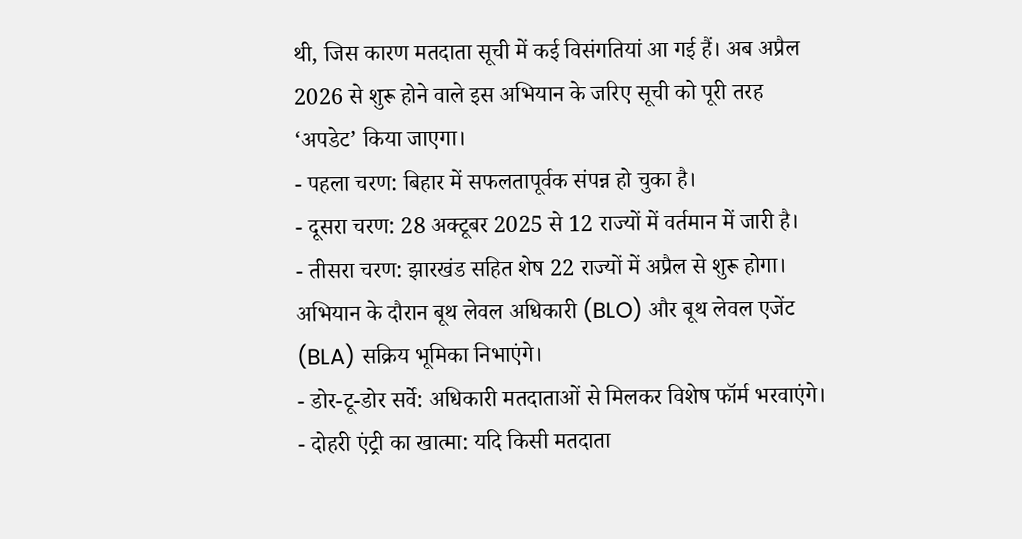थी, जिस कारण मतदाता सूची में कई विसंगतियां आ गई हैं। अब अप्रैल 2026 से शुरू होने वाले इस अभियान के जरिए सूची को पूरी तरह ‘अपडेट’ किया जाएगा।
- पहला चरण: बिहार में सफलतापूर्वक संपन्न हो चुका है।
- दूसरा चरण: 28 अक्टूबर 2025 से 12 राज्यों में वर्तमान में जारी है।
- तीसरा चरण: झारखंड सहित शेष 22 राज्यों में अप्रैल से शुरू होगा।
अभियान के दौरान बूथ लेवल अधिकारी (BLO) और बूथ लेवल एजेंट (BLA) सक्रिय भूमिका निभाएंगे।
- डोर-टू-डोर सर्वे: अधिकारी मतदाताओं से मिलकर विशेष फॉर्म भरवाएंगे।
- दोहरी एंट्री का खात्मा: यदि किसी मतदाता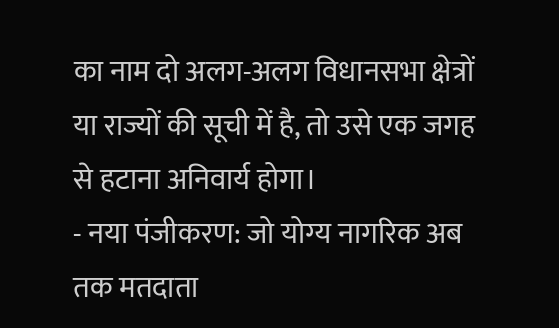का नाम दो अलग-अलग विधानसभा क्षेत्रों या राज्यों की सूची में है, तो उसे एक जगह से हटाना अनिवार्य होगा।
- नया पंजीकरण: जो योग्य नागरिक अब तक मतदाता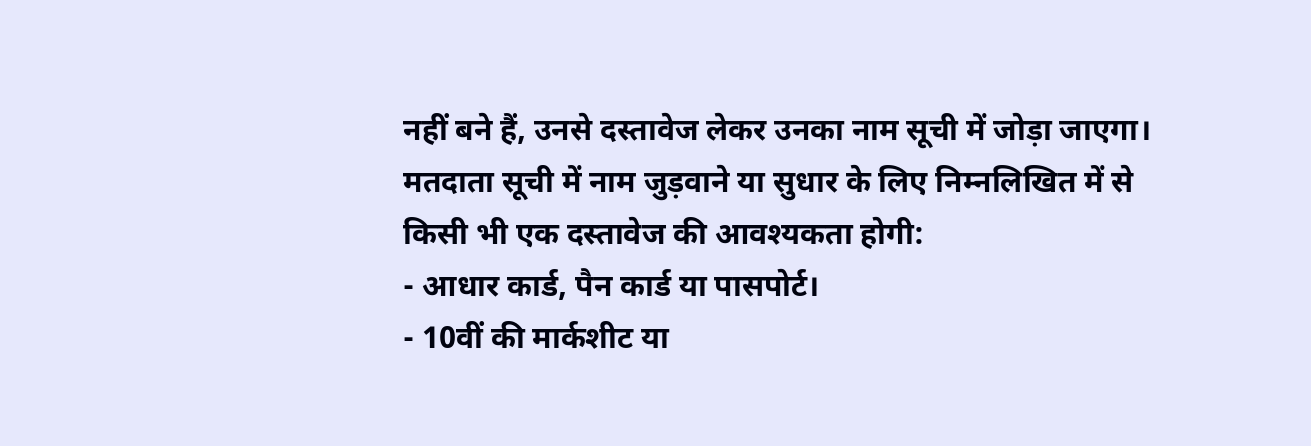नहीं बने हैं, उनसे दस्तावेज लेकर उनका नाम सूची में जोड़ा जाएगा।
मतदाता सूची में नाम जुड़वाने या सुधार के लिए निम्नलिखित में से किसी भी एक दस्तावेज की आवश्यकता होगी:
- आधार कार्ड, पैन कार्ड या पासपोर्ट।
- 10वीं की मार्कशीट या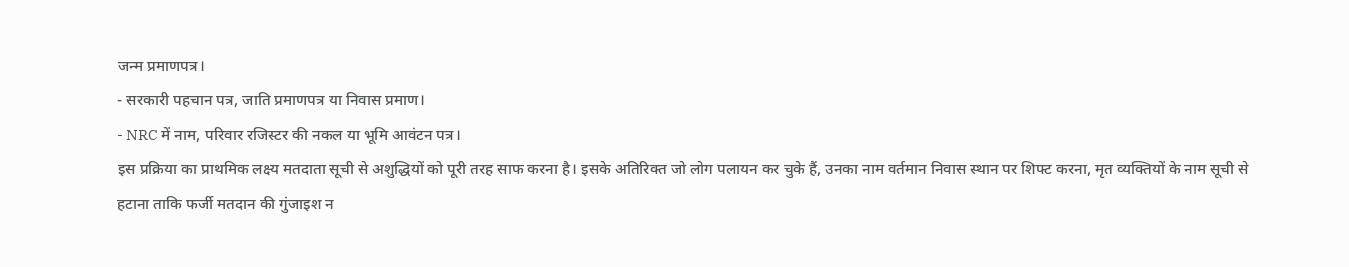जन्म प्रमाणपत्र।
- सरकारी पहचान पत्र, जाति प्रमाणपत्र या निवास प्रमाण।
- NRC में नाम, परिवार रजिस्टर की नकल या भूमि आवंटन पत्र।
इस प्रक्रिया का प्राथमिक लक्ष्य मतदाता सूची से अशुद्धियों को पूरी तरह साफ करना है। इसके अतिरिक्त जो लोग पलायन कर चुके हैं, उनका नाम वर्तमान निवास स्थान पर शिफ्ट करना, मृत व्यक्तियों के नाम सूची से हटाना ताकि फर्जी मतदान की गुंजाइश न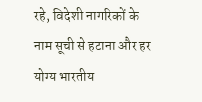रहे, विदेशी नागरिकों के नाम सूची से हटाना और हर योग्य भारतीय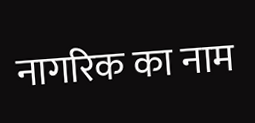नागरिक का नाम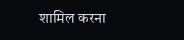शामिल करना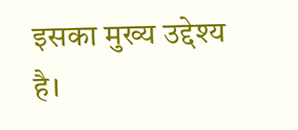इसका मुख्य उद्देश्य है।